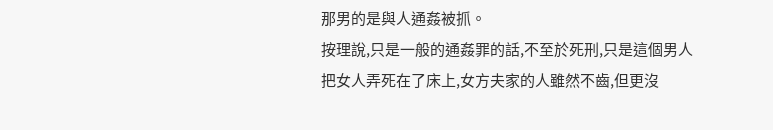那男的是與人通姦被抓。
按理說,只是一般的通姦罪的話,不至於死刑,只是這個男人把女人弄死在了床上,女方夫家的人雖然不齒,但更沒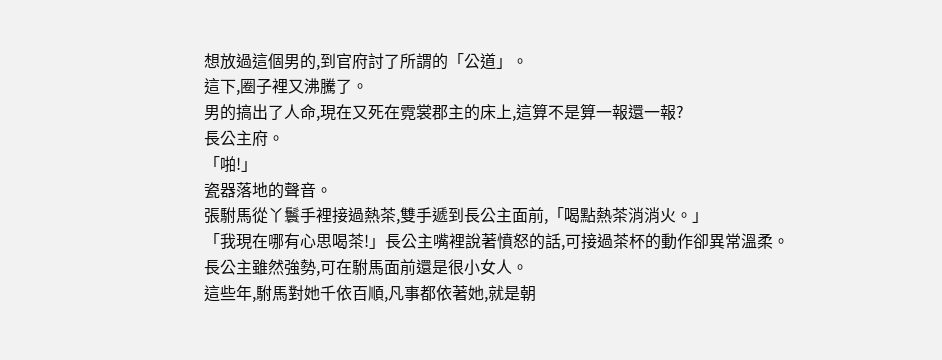想放過這個男的,到官府討了所謂的「公道」。
這下,圈子裡又沸騰了。
男的搞出了人命,現在又死在霓裳郡主的床上,這算不是算一報還一報?
長公主府。
「啪!」
瓷器落地的聲音。
張駙馬從丫鬟手裡接過熱茶,雙手遞到長公主面前,「喝點熱茶消消火。」
「我現在哪有心思喝茶!」長公主嘴裡說著憤怒的話,可接過茶杯的動作卻異常溫柔。
長公主雖然強勢,可在駙馬面前還是很小女人。
這些年,駙馬對她千依百順,凡事都依著她,就是朝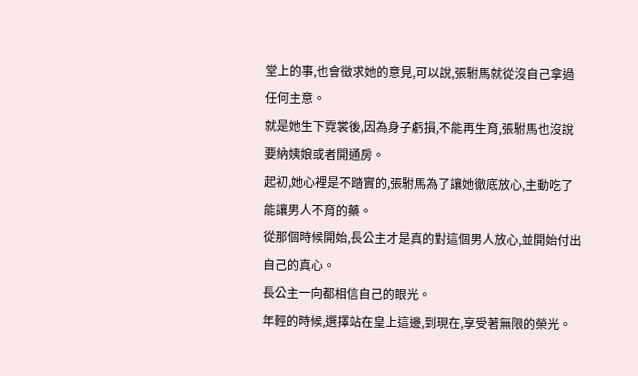堂上的事,也會徵求她的意見,可以說,張駙馬就從沒自己拿過任何主意。
就是她生下霓裳後,因為身子虧損,不能再生育,張駙馬也沒說要納姨娘或者開通房。
起初,她心裡是不踏實的,張駙馬為了讓她徹底放心,主動吃了能讓男人不育的藥。
從那個時候開始,長公主才是真的對這個男人放心,並開始付出自己的真心。
長公主一向都相信自己的眼光。
年輕的時候,選擇站在皇上這邊,到現在,享受著無限的榮光。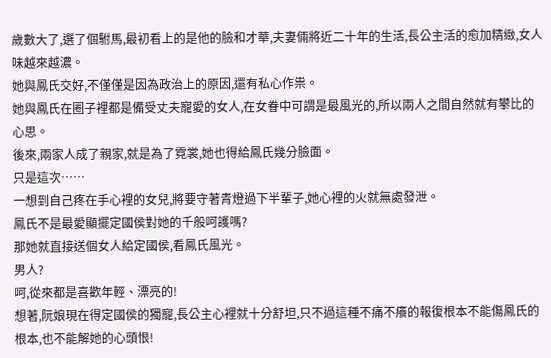歲數大了,選了個駙馬,最初看上的是他的臉和才華,夫妻倆將近二十年的生活,長公主活的愈加精緻,女人味越來越濃。
她與鳳氏交好,不僅僅是因為政治上的原因,還有私心作祟。
她與鳳氏在圈子裡都是備受丈夫寵愛的女人,在女眷中可謂是最風光的,所以兩人之間自然就有攀比的心思。
後來,兩家人成了親家,就是為了霓裳,她也得給鳳氏幾分臉面。
只是這次……
一想到自己疼在手心裡的女兒,將要守著青燈過下半輩子,她心裡的火就無處發泄。
鳳氏不是最愛顯擺定國侯對她的千般呵護嗎?
那她就直接送個女人給定國侯,看鳳氏風光。
男人?
呵,從來都是喜歡年輕、漂亮的!
想著,阮娘現在得定國侯的獨寵,長公主心裡就十分舒坦,只不過這種不痛不癢的報復根本不能傷鳳氏的根本,也不能解她的心頭恨!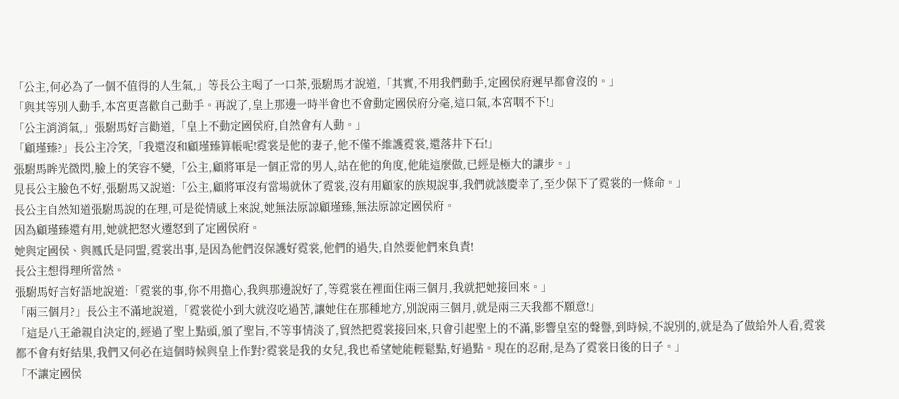「公主,何必為了一個不值得的人生氣,」等長公主喝了一口茶,張駙馬才說道,「其實,不用我們動手,定國侯府遲早都會沒的。」
「與其等別人動手,本宮更喜歡自己動手。再說了,皇上那邊一時半會也不會動定國侯府分毫,這口氣,本宮咽不下!」
「公主消消氣,」張駙馬好言勸道,「皇上不動定國侯府,自然會有人動。」
「顧瑾臻?」長公主冷笑,「我還沒和顧瑾臻算帳呢!霓裳是他的妻子,他不僅不維護霓裳,還落井下石!」
張駙馬眸光微閃,臉上的笑容不變,「公主,顧將軍是一個正常的男人,站在他的角度,他能這麼做,已經是極大的讓步。」
見長公主臉色不好,張駙馬又說道:「公主,顧將軍沒有當場就休了霓裳,沒有用顧家的族規說事,我們就該慶幸了,至少保下了霓裳的一條命。」
長公主自然知道張駙馬說的在理,可是從情感上來說,她無法原諒顧瑾臻,無法原諒定國侯府。
因為顧瑾臻還有用,她就把怒火遷怒到了定國侯府。
她與定國侯、與鳳氏是同盟,霓裳出事,是因為他們沒保護好霓裳,他們的過失,自然要他們來負責!
長公主想得理所當然。
張駙馬好言好語地說道:「霓裳的事,你不用擔心,我與那邊說好了,等霓裳在裡面住兩三個月,我就把她接回來。」
「兩三個月?」長公主不滿地說道,「霓裳從小到大就沒吃過苦,讓她住在那種地方,別說兩三個月,就是兩三天我都不願意!」
「這是八王爺親自決定的,經過了聖上點頭,頒了聖旨,不等事情淡了,貿然把霓裳接回來,只會引起聖上的不滿,影響皇室的聲譽,到時候,不說別的,就是為了做給外人看,霓裳都不會有好結果,我們又何必在這個時候與皇上作對?霓裳是我的女兒,我也希望她能輕鬆點,好過點。現在的忍耐,是為了霓裳日後的日子。」
「不讓定國侯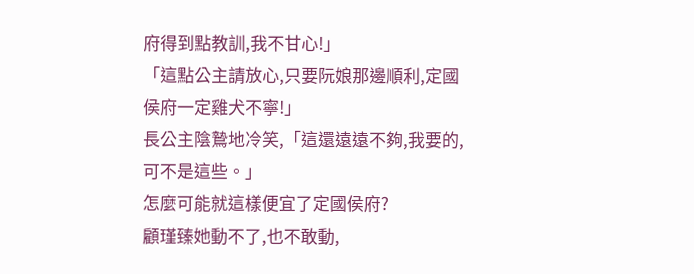府得到點教訓,我不甘心!」
「這點公主請放心,只要阮娘那邊順利,定國侯府一定雞犬不寧!」
長公主陰鷙地冷笑,「這還遠遠不夠,我要的,可不是這些。」
怎麼可能就這樣便宜了定國侯府?
顧瑾臻她動不了,也不敢動,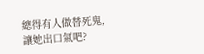總得有人做替死鬼,讓她出口氣吧?